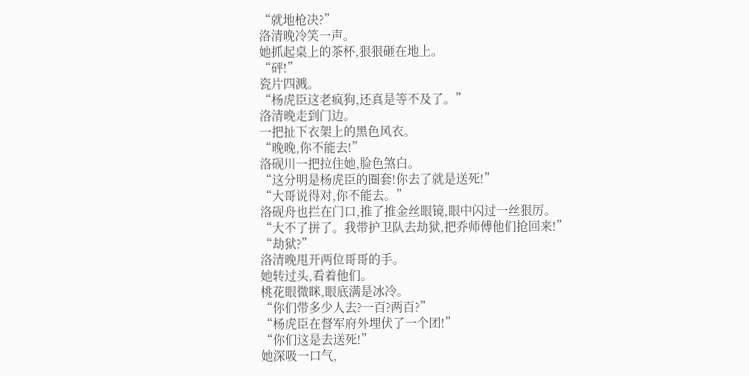“就地枪决?”
洛清晚冷笑一声。
她抓起桌上的茶杯,狠狠砸在地上。
“砰!”
瓷片四溅。
“杨虎臣这老疯狗,还真是等不及了。”
洛清晚走到门边。
一把扯下衣架上的黑色风衣。
“晚晚,你不能去!”
洛砚川一把拉住她,脸色煞白。
“这分明是杨虎臣的圈套!你去了就是送死!”
“大哥说得对,你不能去。”
洛砚舟也拦在门口,推了推金丝眼镜,眼中闪过一丝狠厉。
“大不了拼了。我带护卫队去劫狱,把乔师傅他们抢回来!”
“劫狱?”
洛清晚甩开两位哥哥的手。
她转过头,看着他们。
桃花眼微眯,眼底满是冰冷。
“你们带多少人去?一百?两百?”
“杨虎臣在督军府外埋伏了一个团!”
“你们这是去送死!”
她深吸一口气,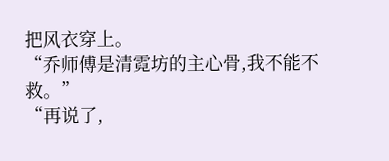把风衣穿上。
“乔师傅是清霓坊的主心骨,我不能不救。”
“再说了,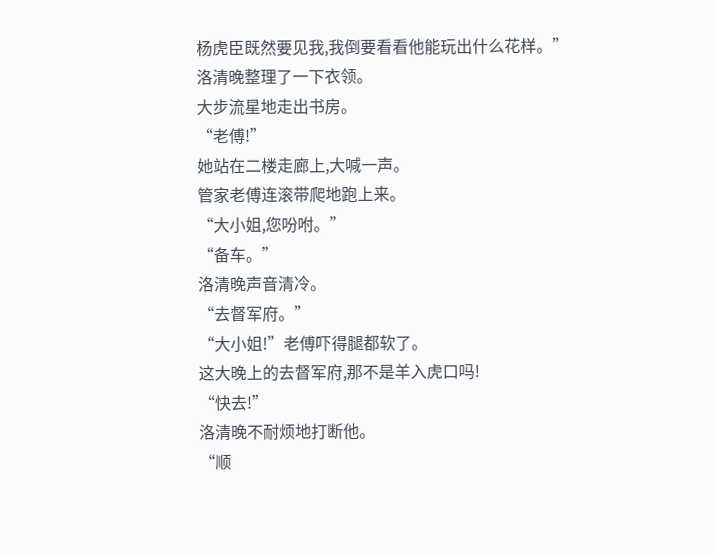杨虎臣既然要见我,我倒要看看他能玩出什么花样。”
洛清晚整理了一下衣领。
大步流星地走出书房。
“老傅!”
她站在二楼走廊上,大喊一声。
管家老傅连滚带爬地跑上来。
“大小姐,您吩咐。”
“备车。”
洛清晚声音清冷。
“去督军府。”
“大小姐!”老傅吓得腿都软了。
这大晚上的去督军府,那不是羊入虎口吗!
“快去!”
洛清晚不耐烦地打断他。
“顺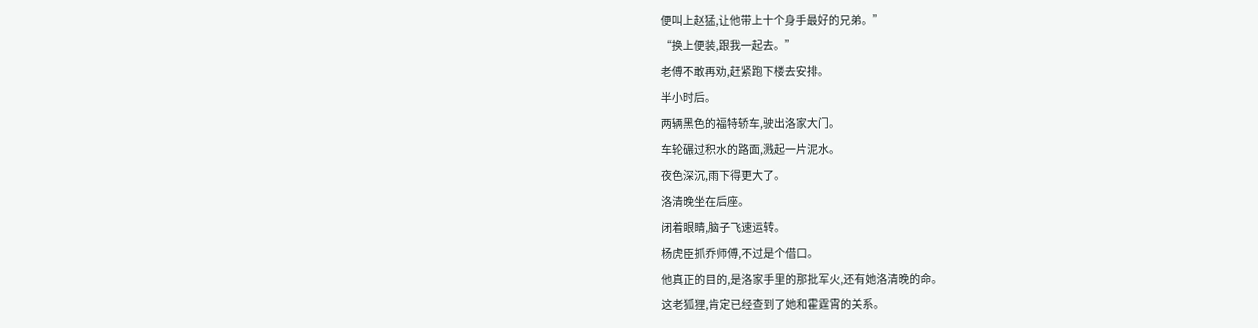便叫上赵猛,让他带上十个身手最好的兄弟。”
“换上便装,跟我一起去。”
老傅不敢再劝,赶紧跑下楼去安排。
半小时后。
两辆黑色的福特轿车,驶出洛家大门。
车轮碾过积水的路面,溅起一片泥水。
夜色深沉,雨下得更大了。
洛清晚坐在后座。
闭着眼睛,脑子飞速运转。
杨虎臣抓乔师傅,不过是个借口。
他真正的目的,是洛家手里的那批军火,还有她洛清晚的命。
这老狐狸,肯定已经查到了她和霍霆霄的关系。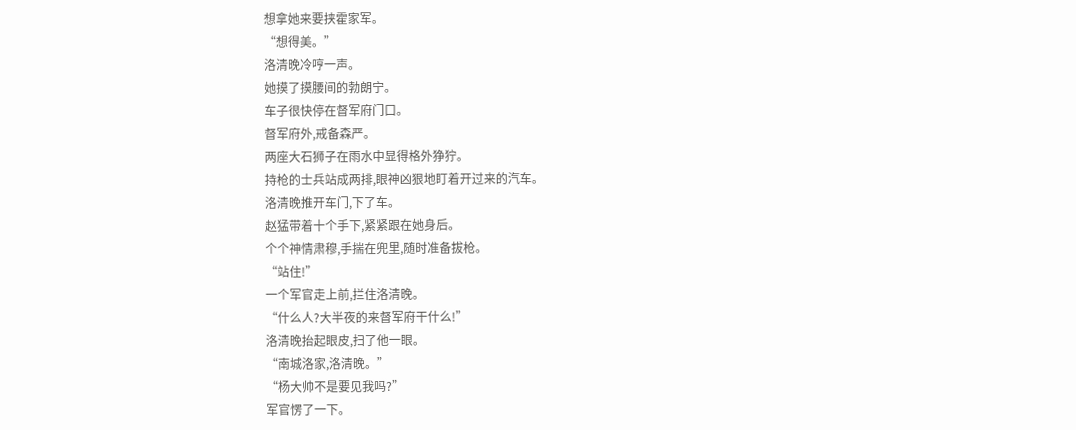想拿她来要挟霍家军。
“想得美。”
洛清晚冷哼一声。
她摸了摸腰间的勃朗宁。
车子很快停在督军府门口。
督军府外,戒备森严。
两座大石狮子在雨水中显得格外狰狞。
持枪的士兵站成两排,眼神凶狠地盯着开过来的汽车。
洛清晚推开车门,下了车。
赵猛带着十个手下,紧紧跟在她身后。
个个神情肃穆,手揣在兜里,随时准备拔枪。
“站住!”
一个军官走上前,拦住洛清晚。
“什么人?大半夜的来督军府干什么!”
洛清晚抬起眼皮,扫了他一眼。
“南城洛家,洛清晚。”
“杨大帅不是要见我吗?”
军官愣了一下。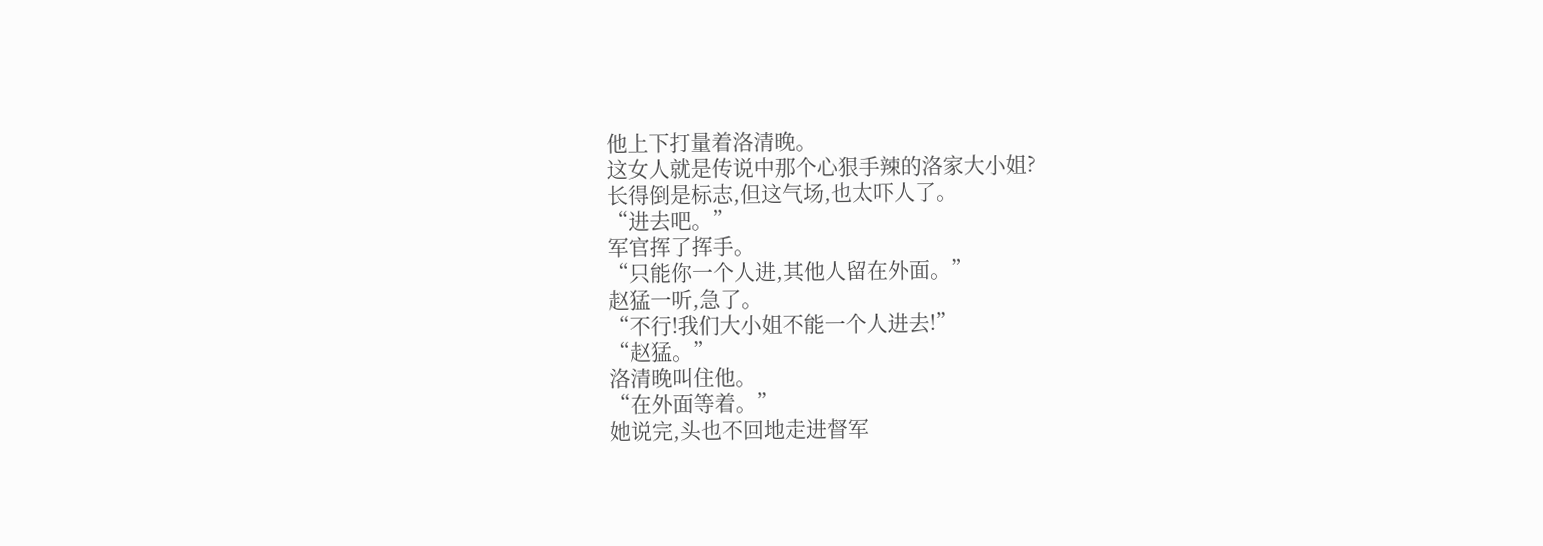他上下打量着洛清晚。
这女人就是传说中那个心狠手辣的洛家大小姐?
长得倒是标志,但这气场,也太吓人了。
“进去吧。”
军官挥了挥手。
“只能你一个人进,其他人留在外面。”
赵猛一听,急了。
“不行!我们大小姐不能一个人进去!”
“赵猛。”
洛清晚叫住他。
“在外面等着。”
她说完,头也不回地走进督军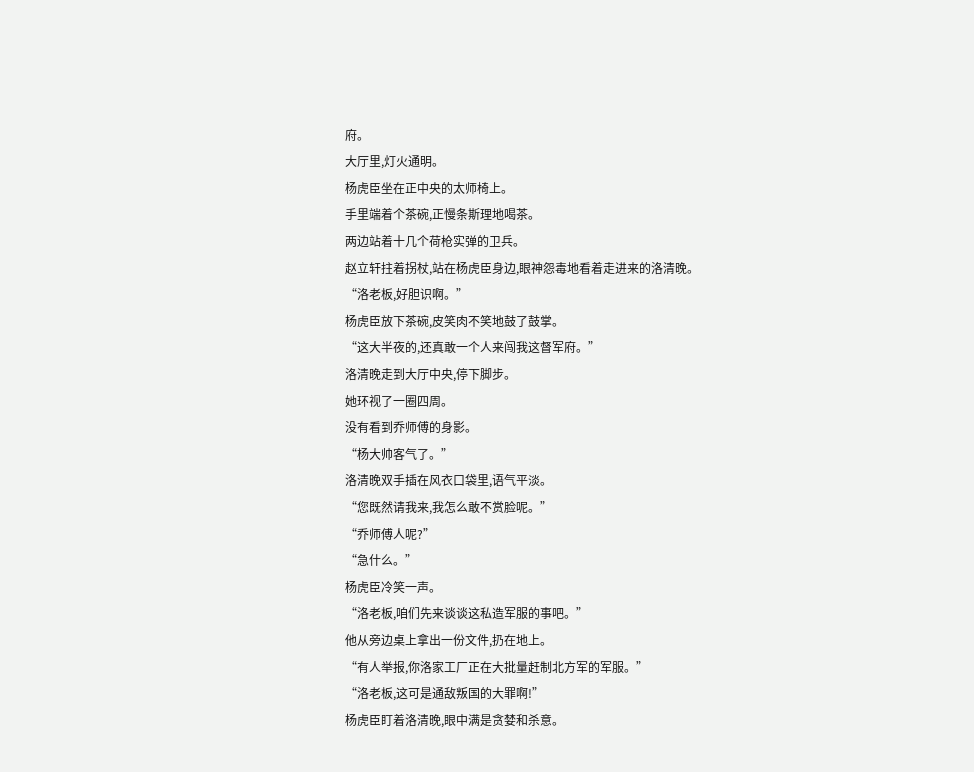府。
大厅里,灯火通明。
杨虎臣坐在正中央的太师椅上。
手里端着个茶碗,正慢条斯理地喝茶。
两边站着十几个荷枪实弹的卫兵。
赵立轩拄着拐杖,站在杨虎臣身边,眼神怨毒地看着走进来的洛清晚。
“洛老板,好胆识啊。”
杨虎臣放下茶碗,皮笑肉不笑地鼓了鼓掌。
“这大半夜的,还真敢一个人来闯我这督军府。”
洛清晚走到大厅中央,停下脚步。
她环视了一圈四周。
没有看到乔师傅的身影。
“杨大帅客气了。”
洛清晚双手插在风衣口袋里,语气平淡。
“您既然请我来,我怎么敢不赏脸呢。”
“乔师傅人呢?”
“急什么。”
杨虎臣冷笑一声。
“洛老板,咱们先来谈谈这私造军服的事吧。”
他从旁边桌上拿出一份文件,扔在地上。
“有人举报,你洛家工厂正在大批量赶制北方军的军服。”
“洛老板,这可是通敌叛国的大罪啊!”
杨虎臣盯着洛清晚,眼中满是贪婪和杀意。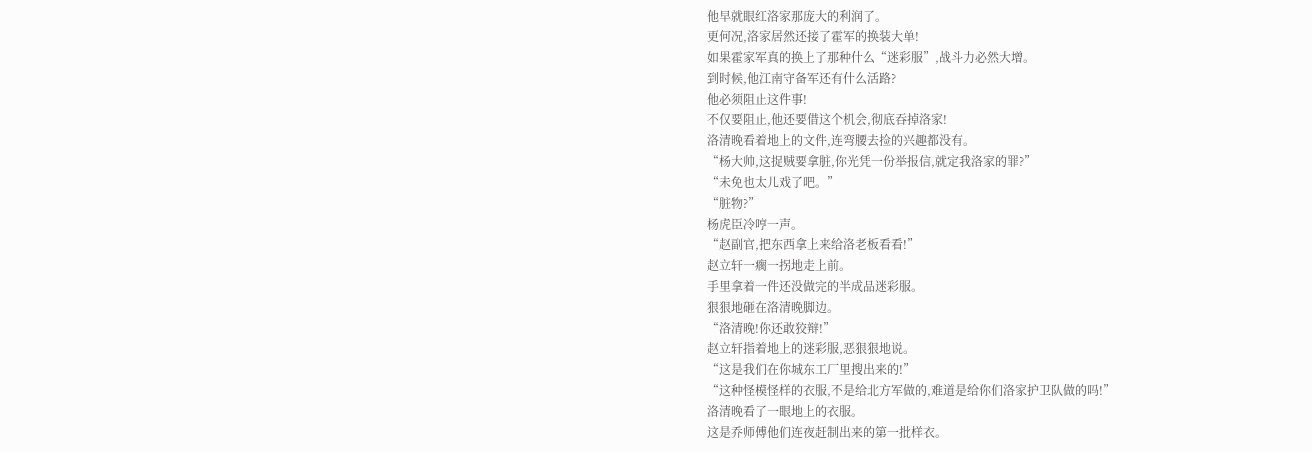他早就眼红洛家那庞大的利润了。
更何况,洛家居然还接了霍军的换装大单!
如果霍家军真的换上了那种什么“迷彩服”,战斗力必然大增。
到时候,他江南守备军还有什么活路?
他必须阻止这件事!
不仅要阻止,他还要借这个机会,彻底吞掉洛家!
洛清晚看着地上的文件,连弯腰去捡的兴趣都没有。
“杨大帅,这捉贼要拿脏,你光凭一份举报信,就定我洛家的罪?”
“未免也太儿戏了吧。”
“脏物?”
杨虎臣冷哼一声。
“赵副官,把东西拿上来给洛老板看看!”
赵立轩一瘸一拐地走上前。
手里拿着一件还没做完的半成品迷彩服。
狠狠地砸在洛清晚脚边。
“洛清晚!你还敢狡辩!”
赵立轩指着地上的迷彩服,恶狠狠地说。
“这是我们在你城东工厂里搜出来的!”
“这种怪模怪样的衣服,不是给北方军做的,难道是给你们洛家护卫队做的吗!”
洛清晚看了一眼地上的衣服。
这是乔师傅他们连夜赶制出来的第一批样衣。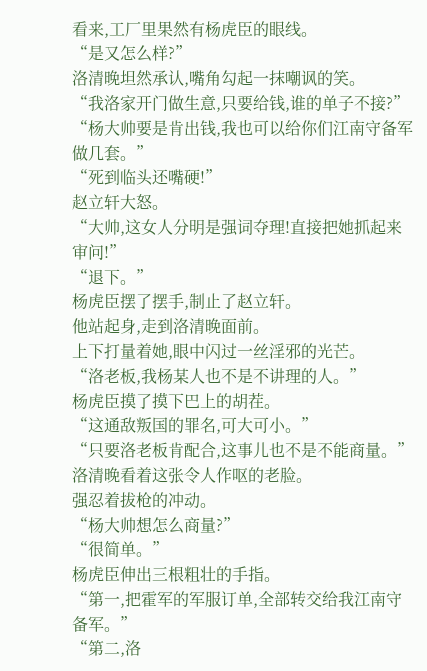看来,工厂里果然有杨虎臣的眼线。
“是又怎么样?”
洛清晚坦然承认,嘴角勾起一抹嘲讽的笑。
“我洛家开门做生意,只要给钱,谁的单子不接?”
“杨大帅要是肯出钱,我也可以给你们江南守备军做几套。”
“死到临头还嘴硬!”
赵立轩大怒。
“大帅,这女人分明是强词夺理!直接把她抓起来审问!”
“退下。”
杨虎臣摆了摆手,制止了赵立轩。
他站起身,走到洛清晚面前。
上下打量着她,眼中闪过一丝淫邪的光芒。
“洛老板,我杨某人也不是不讲理的人。”
杨虎臣摸了摸下巴上的胡茬。
“这通敌叛国的罪名,可大可小。”
“只要洛老板肯配合,这事儿也不是不能商量。”
洛清晚看着这张令人作呕的老脸。
强忍着拔枪的冲动。
“杨大帅想怎么商量?”
“很简单。”
杨虎臣伸出三根粗壮的手指。
“第一,把霍军的军服订单,全部转交给我江南守备军。”
“第二,洛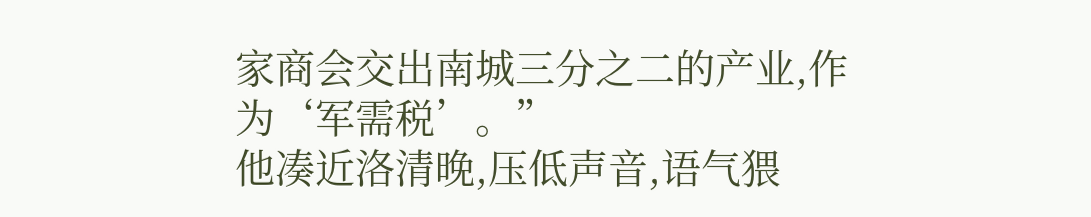家商会交出南城三分之二的产业,作为‘军需税’。”
他凑近洛清晚,压低声音,语气猥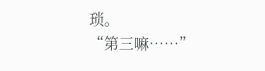琐。
“第三嘛……”